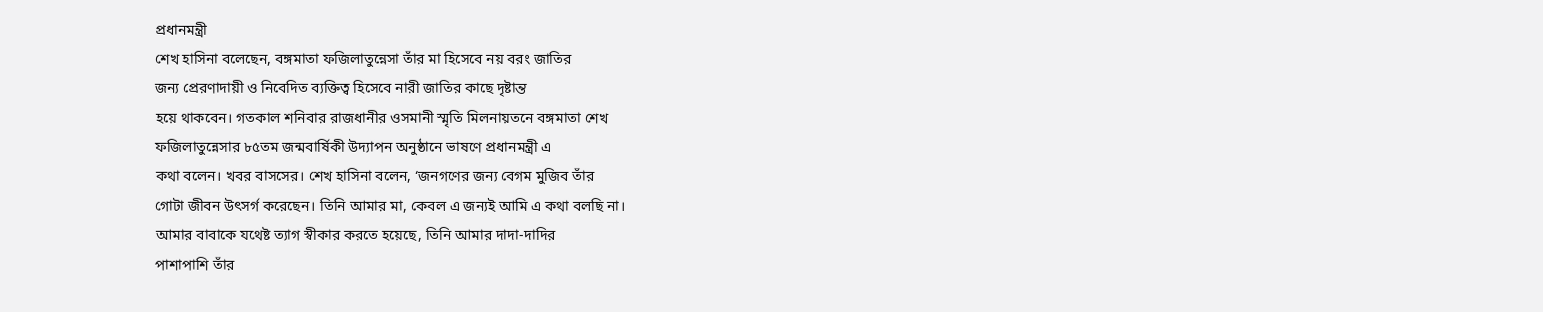প্রধানমন্ত্রী
শেখ হাসিনা বলেছেন, বঙ্গমাতা ফজিলাতুন্নেসা তাঁর মা হিসেবে নয় বরং জাতির
জন্য প্রেরণাদায়ী ও নিবেদিত ব্যক্তিত্ব হিসেবে নারী জাতির কাছে দৃষ্টান্ত
হয়ে থাকবেন। গতকাল শনিবার রাজধানীর ওসমানী স্মৃতি মিলনায়তনে বঙ্গমাতা শেখ
ফজিলাতুন্নেসার ৮৫তম জন্মবার্ষিকী উদ্যাপন অনুষ্ঠানে ভাষণে প্রধানমন্ত্রী এ
কথা বলেন। খবর বাসসের। শেখ হাসিনা বলেন, ‘জনগণের জন্য বেগম মুজিব তাঁর
গোটা জীবন উৎসর্গ করেছেন। তিনি আমার মা, কেবল এ জন্যই আমি এ কথা বলছি না।
আমার বাবাকে যথেষ্ট ত্যাগ স্বীকার করতে হয়েছে, তিনি আমার দাদা-দাদির
পাশাপাশি তাঁর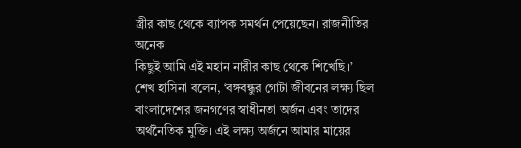স্ত্রীর কাছ থেকে ব্যাপক সমর্থন পেয়েছেন। রাজনীতির অনেক
কিছুই আমি এই মহান নারীর কাছ থেকে শিখেছি।’
শেখ হাসিনা বলেন, ‘বঙ্গবন্ধুর গোটা জীবনের লক্ষ্য ছিল বাংলাদেশের জনগণের স্বাধীনতা অর্জন এবং তাদের অর্থনৈতিক মুক্তি। এই লক্ষ্য অর্জনে আমার মায়ের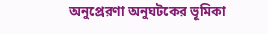অনুপ্রেরণা অনুঘটকের ভূমিকা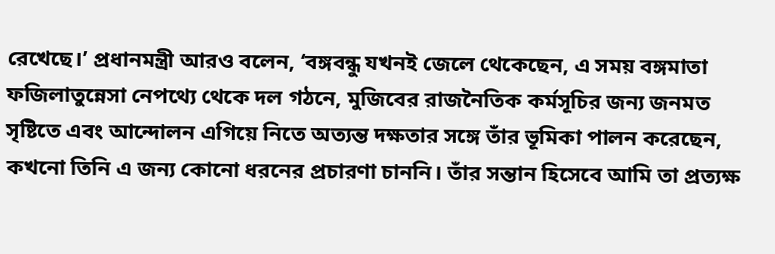রেখেছে।’ প্রধানমন্ত্রী আরও বলেন, ‘বঙ্গবন্ধু যখনই জেলে থেকেছেন, এ সময় বঙ্গমাতা ফজিলাতুন্নেসা নেপথ্যে থেকে দল গঠনে, মুজিবের রাজনৈতিক কর্মসূচির জন্য জনমত সৃষ্টিতে এবং আন্দোলন এগিয়ে নিতে অত্যন্ত দক্ষতার সঙ্গে তাঁর ভূমিকা পালন করেছেন, কখনো তিনি এ জন্য কোনো ধরনের প্রচারণা চাননি। তাঁর সন্তান হিসেবে আমি তা প্রত্যক্ষ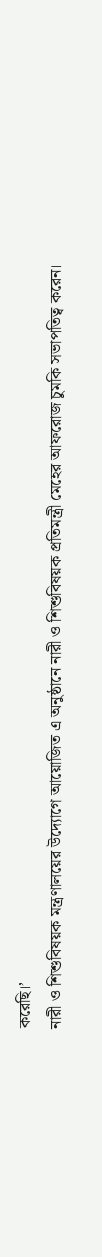করেছি।’
নারী ও শিশুবিষয়ক মন্ত্রণালয়ের উদ্যোগে আয়োজিত এ অনুষ্ঠানে নারী ও শিশুবিষয়ক প্রতিমন্ত্রী মেহের আফরোজ চুমকি সভাপতিত্ব করেন।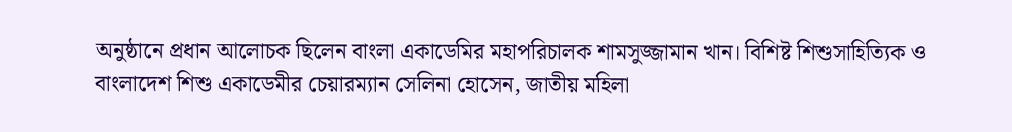অনুষ্ঠানে প্রধান আলোচক ছিলেন বাংলা একাডেমির মহাপরিচালক শামসুজ্জামান খান। বিশিষ্ট শিশুসাহিত্যিক ও বাংলাদেশ শিশু একাডেমীর চেয়ারম্যান সেলিনা হোসেন, জাতীয় মহিলা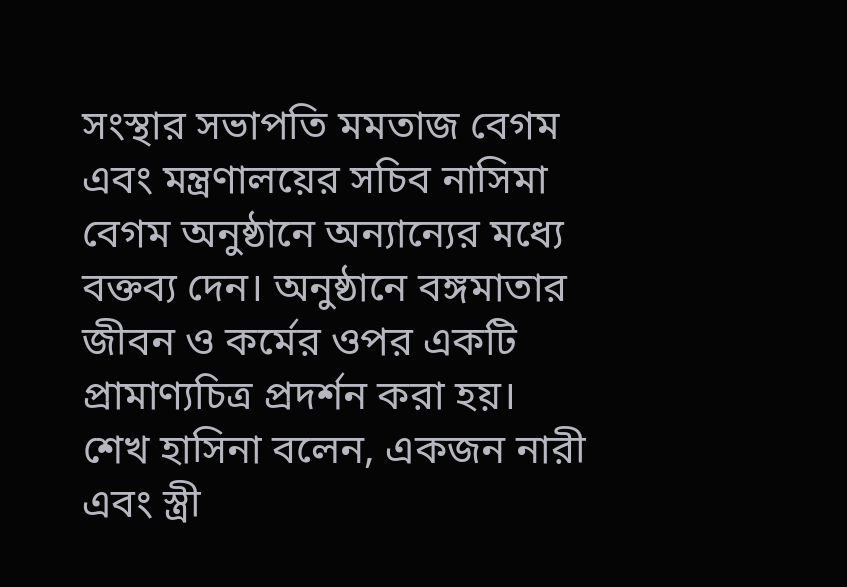সংস্থার সভাপতি মমতাজ বেগম এবং মন্ত্রণালয়ের সচিব নাসিমা বেগম অনুষ্ঠানে অন্যান্যের মধ্যে বক্তব্য দেন। অনুষ্ঠানে বঙ্গমাতার জীবন ও কর্মের ওপর একটি প্রামাণ্যচিত্র প্রদর্শন করা হয়।
শেখ হাসিনা বলেন, একজন নারী এবং স্ত্রী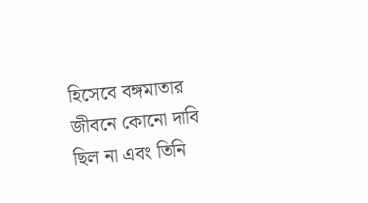হিসেবে বঙ্গমাতার জীবনে কোনো দাবি ছিল না এবং তিনি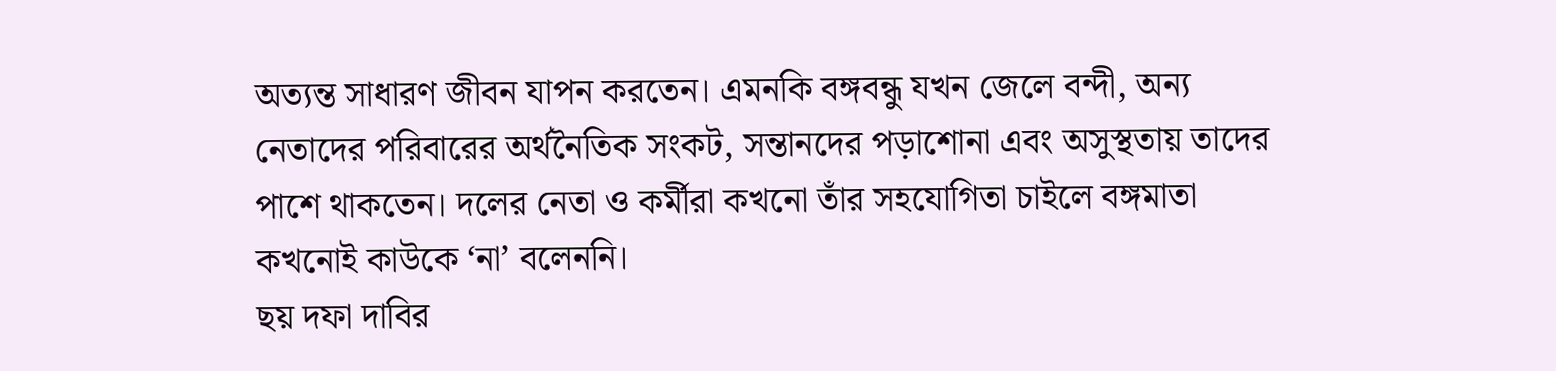অত্যন্ত সাধারণ জীবন যাপন করতেন। এমনকি বঙ্গবন্ধু যখন জেলে বন্দী, অন্য নেতাদের পরিবারের অর্থনৈতিক সংকট, সন্তানদের পড়াশোনা এবং অসুস্থতায় তাদের পাশে থাকতেন। দলের নেতা ও কর্মীরা কখনো তাঁর সহযোগিতা চাইলে বঙ্গমাতা কখনোই কাউকে ‘না’ বলেননি।
ছয় দফা দাবির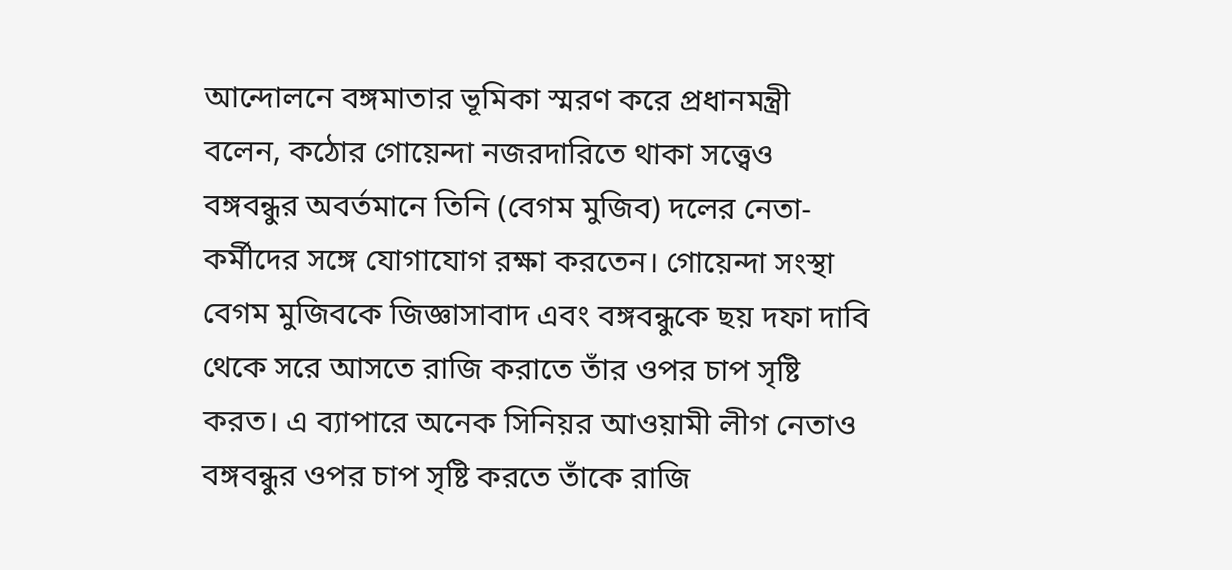আন্দোলনে বঙ্গমাতার ভূমিকা স্মরণ করে প্রধানমন্ত্রী বলেন, কঠোর গোয়েন্দা নজরদারিতে থাকা সত্ত্বেও বঙ্গবন্ধুর অবর্তমানে তিনি (বেগম মুজিব) দলের নেতা-কর্মীদের সঙ্গে যোগাযোগ রক্ষা করতেন। গোয়েন্দা সংস্থা বেগম মুজিবকে জিজ্ঞাসাবাদ এবং বঙ্গবন্ধুকে ছয় দফা দাবি থেকে সরে আসতে রাজি করাতে তাঁর ওপর চাপ সৃষ্টি করত। এ ব্যাপারে অনেক সিনিয়র আওয়ামী লীগ নেতাও বঙ্গবন্ধুর ওপর চাপ সৃষ্টি করতে তাঁকে রাজি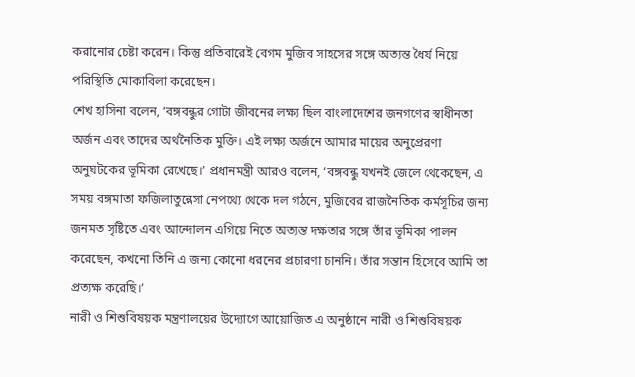করানোর চেষ্টা করেন। কিন্তু প্রতিবারেই বেগম মুজিব সাহসের সঙ্গে অত্যন্ত ধৈর্য নিয়ে পরিস্থিতি মোকাবিলা করেছেন।
শেখ হাসিনা বলেন, ‘বঙ্গবন্ধুর গোটা জীবনের লক্ষ্য ছিল বাংলাদেশের জনগণের স্বাধীনতা অর্জন এবং তাদের অর্থনৈতিক মুক্তি। এই লক্ষ্য অর্জনে আমার মায়ের অনুপ্রেরণা অনুঘটকের ভূমিকা রেখেছে।’ প্রধানমন্ত্রী আরও বলেন, ‘বঙ্গবন্ধু যখনই জেলে থেকেছেন, এ সময় বঙ্গমাতা ফজিলাতুন্নেসা নেপথ্যে থেকে দল গঠনে, মুজিবের রাজনৈতিক কর্মসূচির জন্য জনমত সৃষ্টিতে এবং আন্দোলন এগিয়ে নিতে অত্যন্ত দক্ষতার সঙ্গে তাঁর ভূমিকা পালন করেছেন, কখনো তিনি এ জন্য কোনো ধরনের প্রচারণা চাননি। তাঁর সন্তান হিসেবে আমি তা প্রত্যক্ষ করেছি।’
নারী ও শিশুবিষয়ক মন্ত্রণালয়ের উদ্যোগে আয়োজিত এ অনুষ্ঠানে নারী ও শিশুবিষয়ক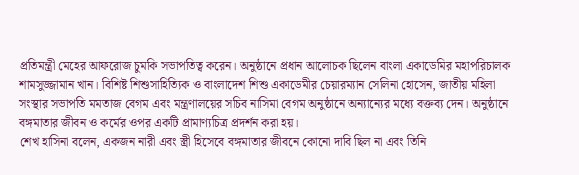প্রতিমন্ত্রী মেহের আফরোজ চুমকি সভাপতিত্ব করেন। অনুষ্ঠানে প্রধান আলোচক ছিলেন বাংলা একাডেমির মহাপরিচালক শামসুজ্জামান খান। বিশিষ্ট শিশুসাহিত্যিক ও বাংলাদেশ শিশু একাডেমীর চেয়ারম্যান সেলিনা হোসেন, জাতীয় মহিলা সংস্থার সভাপতি মমতাজ বেগম এবং মন্ত্রণালয়ের সচিব নাসিমা বেগম অনুষ্ঠানে অন্যান্যের মধ্যে বক্তব্য দেন। অনুষ্ঠানে বঙ্গমাতার জীবন ও কর্মের ওপর একটি প্রামাণ্যচিত্র প্রদর্শন করা হয়।
শেখ হাসিনা বলেন, একজন নারী এবং স্ত্রী হিসেবে বঙ্গমাতার জীবনে কোনো দাবি ছিল না এবং তিনি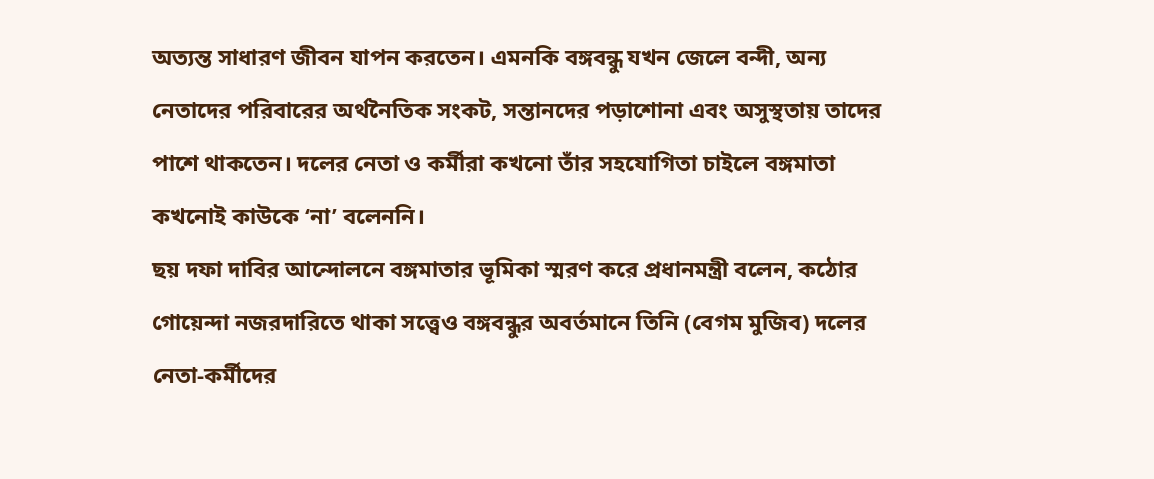অত্যন্ত সাধারণ জীবন যাপন করতেন। এমনকি বঙ্গবন্ধু যখন জেলে বন্দী, অন্য নেতাদের পরিবারের অর্থনৈতিক সংকট, সন্তানদের পড়াশোনা এবং অসুস্থতায় তাদের পাশে থাকতেন। দলের নেতা ও কর্মীরা কখনো তাঁর সহযোগিতা চাইলে বঙ্গমাতা কখনোই কাউকে ‘না’ বলেননি।
ছয় দফা দাবির আন্দোলনে বঙ্গমাতার ভূমিকা স্মরণ করে প্রধানমন্ত্রী বলেন, কঠোর গোয়েন্দা নজরদারিতে থাকা সত্ত্বেও বঙ্গবন্ধুর অবর্তমানে তিনি (বেগম মুজিব) দলের নেতা-কর্মীদের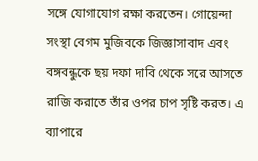সঙ্গে যোগাযোগ রক্ষা করতেন। গোয়েন্দা সংস্থা বেগম মুজিবকে জিজ্ঞাসাবাদ এবং বঙ্গবন্ধুকে ছয় দফা দাবি থেকে সরে আসতে রাজি করাতে তাঁর ওপর চাপ সৃষ্টি করত। এ ব্যাপারে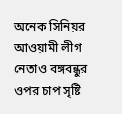অনেক সিনিয়র আওয়ামী লীগ নেতাও বঙ্গবন্ধুর ওপর চাপ সৃষ্টি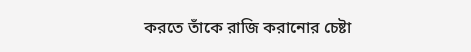করতে তাঁকে রাজি করানোর চেষ্টা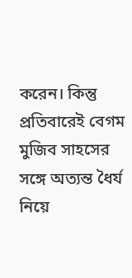করেন। কিন্তু প্রতিবারেই বেগম মুজিব সাহসের সঙ্গে অত্যন্ত ধৈর্য নিয়ে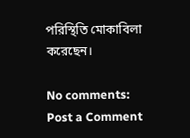পরিস্থিতি মোকাবিলা করেছেন।

No comments:
Post a Comment